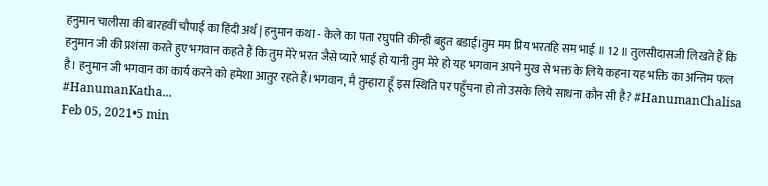हनुमान चालीसा की बारहवीं चौपाई का हिंदी अर्थ | हनुमान कथा - केले का पता रघुपति कीन्ही बहुत बडाई।तुम मम प्रिय भरतहि सम भाई ॥ 12 ॥ तुलसीदासजी लिखते हैं कि हनुमान जी की प्रशंसा करते हुए भगवान कहते हैं कि तुम मेरे भरत जैसे प्यारे भाई हो यानी तुम मेरे हो यह भगवान अपने मुख से भक्त के लिये कहना यह भक्ति का अन्तिम फल है। हनुमान जी भगवान का कार्य करने को हमेशा आतुर रहते हैं।भगवान, मै तुम्हारा हूँ इस स्थिति पर पहुँचना हो तो उसके लिये साधना कौन सी है? #HanumanChalisa #HanumanKatha...
Feb 05, 2021•5 min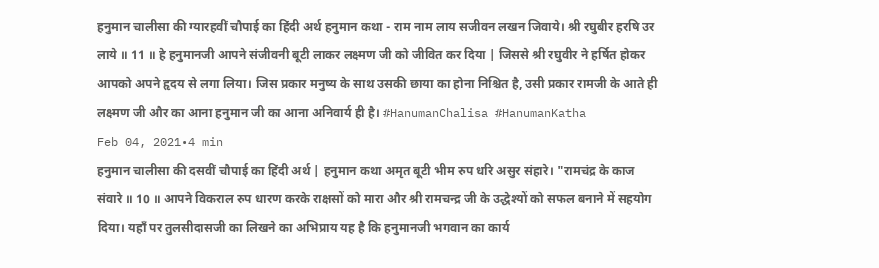हनुमान चालीसा की ग्यारहवीं चौपाई का हिंदी अर्थ हनुमान कथा - राम नाम लाय सजीवन लखन जिवाये। श्री रघुबीर हरषि उर लाये ॥ 11 ॥ हे हनुमानजी आपने संजीवनी बूटी लाकर लक्ष्मण जी को जीवित कर दिया | जिससे श्री रघुवीर ने हर्षित होकर आपको अपने हृदय से लगा लिया। जिस प्रकार मनुष्य के साथ उसकी छाया का होना निश्चित है, उसी प्रकार रामजी के आते ही लक्ष्मण जी और का आना हनुमान जी का आना अनिवार्य ही है। #HanumanChalisa #HanumanKatha
Feb 04, 2021•4 min
हनुमान चालीसा की दसवीं चौपाई का हिंदी अर्थ | हनुमान कथा अमृत बूटी भीम रुप धरि असुर संहारे। "रामचंद्र के काज संवारे ॥ 10 ॥ आपने विकराल रुप धारण करके राक्षसों को मारा और श्री रामचन्द्र जी के उद्धेश्यों को सफल बनाने में सहयोग दिया। यहाँ पर तुलसीदासजी का लिखने का अभिप्राय यह है कि हनुमानजी भगवान का कार्य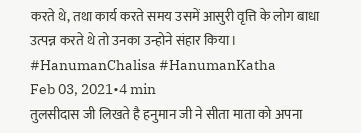करते थे, तथा कार्य करते समय उसमें आसुरी वृत्ति के लोग बाधा उत्पन्न करते थे तो उनका उन्होने संहार किया। #HanumanChalisa #HanumanKatha
Feb 03, 2021•4 min
तुलसीदास जी लिखते है हनुमान जी ने सीता माता को अपना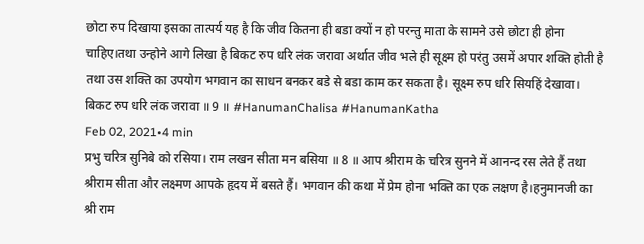छोटा रुप दिखाया इसका तात्पर्य यह है कि जीव कितना ही बडा क्यों न हो परन्तु माता के सामने उसे छोटा ही होना चाहिए।तथा उन्होने आगे लिखा है बिकट रुप धरि लंक जरावा अर्थात जीव भले ही सूक्ष्म हो परंतु उसमें अपार शक्ति होती है तथा उस शक्ति का उपयोग भगवान का साधन बनकर बडे से बडा काम कर सकता है। सूक्ष्म रुप धरि सियहिं देखावा। बिकट रुप धरि लंक जरावा ॥ 9 ॥ #HanumanChalisa #HanumanKatha
Feb 02, 2021•4 min
प्रभु चरित्र सुनिबे को रसिया। राम लखन सीता मन बसिया ॥ 8 ॥ आप श्रीराम के चरित्र सुनने में आनन्द रस लेते हैं तथा श्रीराम सीता और लक्ष्मण आपके हृदय में बसते हैं। भगवान की कथा में प्रेम होना भक्ति का एक लक्षण है।हनुमानजी का श्री राम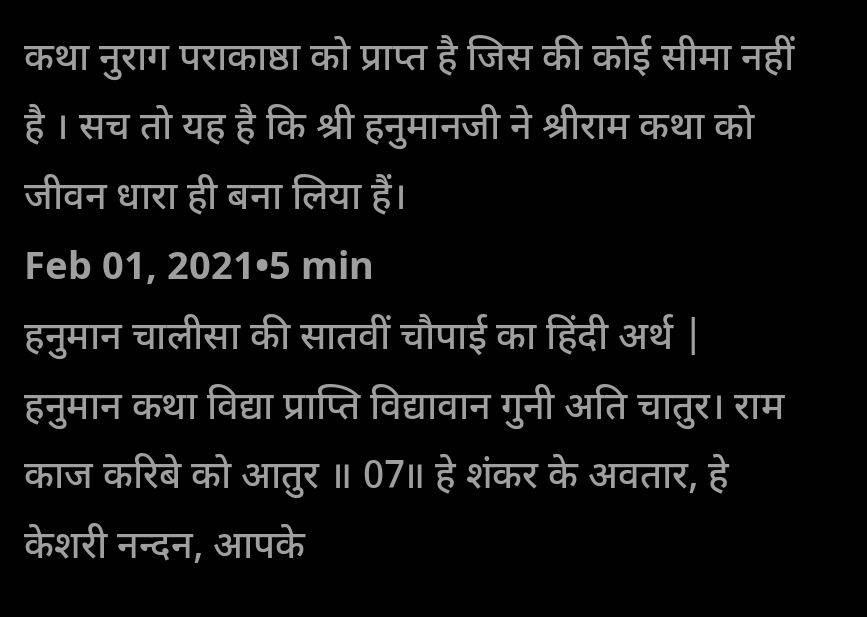कथा नुराग पराकाष्ठा को प्राप्त है जिस की कोई सीमा नहीं है । सच तो यह है कि श्री हनुमानजी ने श्रीराम कथा को जीवन धारा ही बना लिया हैं।
Feb 01, 2021•5 min
हनुमान चालीसा की सातवीं चौपाई का हिंदी अर्थ | हनुमान कथा विद्या प्राप्ति विद्यावान गुनी अति चातुर। राम काज करिबे को आतुर ॥ 07॥ हे शंकर के अवतार, हे केशरी नन्दन, आपके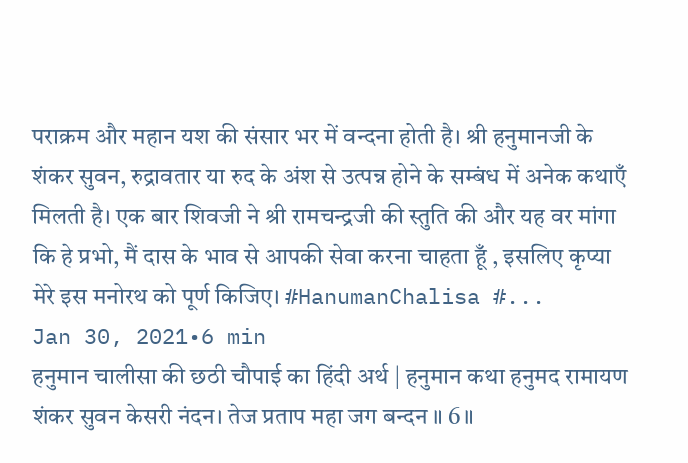पराक्रम और महान यश की संसार भर में वन्दना होती है। श्री हनुमानजी के शंकर सुवन, रुद्रावतार या रुद के अंश से उत्पन्न होने के सम्बंध में अनेक कथाएँ मिलती है। एक बार शिवजी ने श्री रामचन्द्रजी की स्तुति की और यह वर मांगा कि हे प्रभो, मैं दास के भाव से आपकी सेवा करना चाहता हूँ , इसलिए कृप्या मेरे इस मनोरथ को पूर्ण किजिए। #HanumanChalisa #...
Jan 30, 2021•6 min
हनुमान चालीसा की छठी चौपाई का हिंदी अर्थ | हनुमान कथा हनुमद रामायण शंकर सुवन केसरी नंदन। तेज प्रताप महा जग बन्दन ॥ 6॥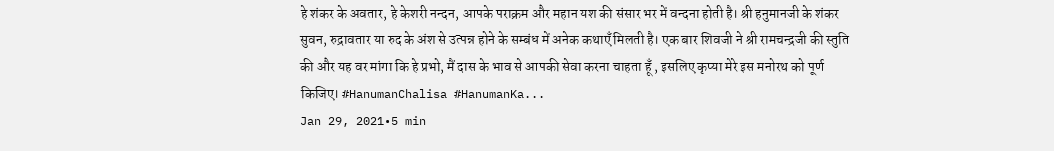हे शंकर के अवतार, हे केशरी नन्दन, आपके पराक्रम और महान यश की संसार भर में वन्दना होती है। श्री हनुमानजी के शंकर सुवन, रुद्रावतार या रुद के अंश से उत्पन्न होने के सम्बंध में अनेक कथाएँ मिलती है। एक बार शिवजी ने श्री रामचन्द्रजी की स्तुति की और यह वर मांगा कि हे प्रभो, मैं दास के भाव से आपकी सेवा करना चाहता हूँ , इसलिए कृप्या मेरे इस मनोरथ को पूर्ण किजिए। #HanumanChalisa #HanumanKa...
Jan 29, 2021•5 min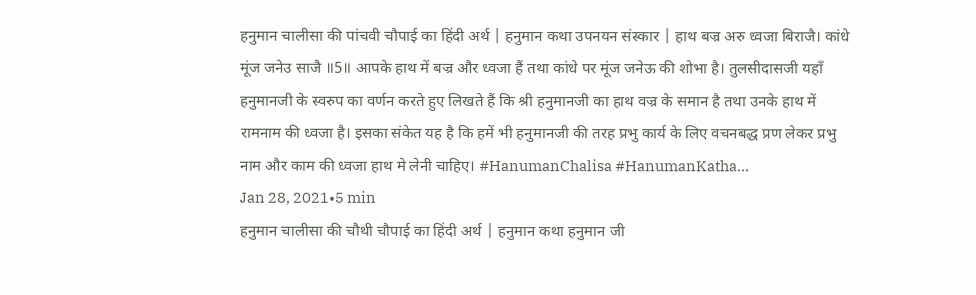हनुमान चालीसा की पांचवी चौपाई का हिंदी अर्थ | हनुमान कथा उपनयन संस्कार | हाथ बज्र अरु ध्वजा बिराजै। कांधे मूंज जनेउ साजै ॥5॥ आपके हाथ में बज्र और ध्वजा हैं तथा कांधे पर मूंज जनेऊ की शोभा है। तुलसीदासजी यहाँ हनुमानजी के स्वरुप का वर्णन करते हुए लिखते हैं कि श्री हनुमानजी का हाथ वज्र के समान है तथा उनके हाथ में रामनाम की ध्वजा है। इसका संकेत यह है कि हमें भी हनुमानजी की तरह प्रभु कार्य के लिए वचनबद्ध प्रण लेकर प्रभु नाम और काम की ध्वजा हाथ मे लेनी चाहिए। #HanumanChalisa #HanumanKatha...
Jan 28, 2021•5 min
हनुमान चालीसा की चौथी चौपाई का हिंदी अर्थ | हनुमान कथा हनुमान जी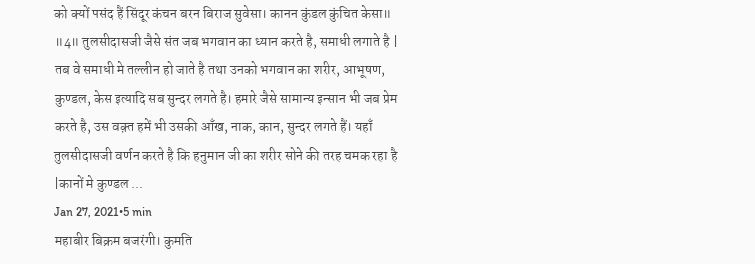को क्यों पसंद हैं सिंदूर कंचन बरन बिराज सुवेसा। कानन कुंडल कुंचित केसा॥ ॥4॥ तुलसीदासजी जैसे संत जब भगवान का ध्यान करते है, समाधी लगाते है | तब वे समाधी मे तल्लीन हो जाते है तथा उनको भगवान का शरीर, आभूषण, कुण्डल, केस इत्यादि सब सुन्दर लगते है। हमारे जैसे सामान्य इन्सान भी जब प्रेम करते है, उस वक़्त हमें भी उसकी आँख, नाक, कान, सुन्दर लगते हैं। यहाँ तुलसीदासजी वर्णन करते है कि हनुमान जी का शरीर सोने की तरह चमक रहा है |कानों मे कुण्डल ...
Jan 27, 2021•5 min
महाबीर बिक्रम बजरंगी। कुमति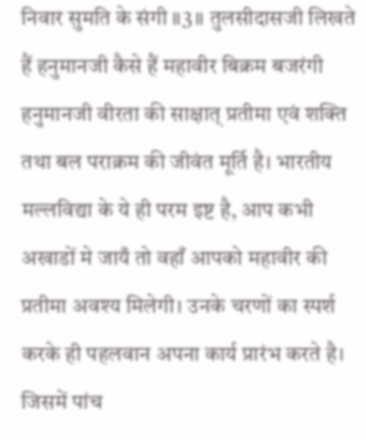निवार सुमति के संगी ॥3॥ तुलसीदासजी लिखते हैं हनुमानजी कैसे हैं महावीर बिक्रम बजरंगी हनुमानजी वीरता की साक्षात् प्रतीमा एवं शक्ति तथा बल पराक्रम की जीवंत मूर्ति है। भारतीय मल्लविद्या के ये ही परम इष्ट है, आप कभी अखाडों मे जायँ तो वहाँ आपको महावीर की प्रतीमा अवश्य मिलेगी। उनके चरणों का स्पर्श करके ही पहलवान अपना कार्य प्रारंभ करते है। जिसमें पांच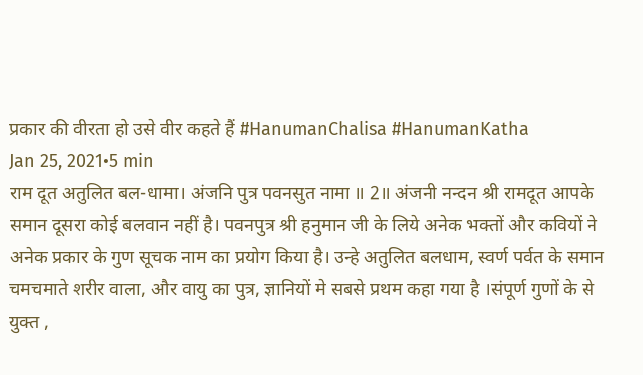प्रकार की वीरता हो उसे वीर कहते हैं #HanumanChalisa #HanumanKatha
Jan 25, 2021•5 min
राम दूत अतुलित बल-धामा। अंजनि पुत्र पवनसुत नामा ॥ 2॥ अंजनी नन्दन श्री रामदूत आपके समान दूसरा कोई बलवान नहीं है। पवनपुत्र श्री हनुमान जी के लिये अनेक भक्तों और कवियों ने अनेक प्रकार के गुण सूचक नाम का प्रयोग किया है। उन्हे अतुलित बलधाम, स्वर्ण पर्वत के समान चमचमाते शरीर वाला, और वायु का पुत्र, ज्ञानियों मे सबसे प्रथम कहा गया है ।संपूर्ण गुणों के से युक्त ,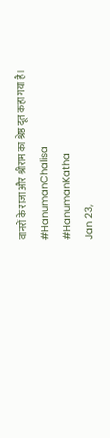वानरों के राजा और श्रीराम का श्रेष्ठ दूत कहा गया है। #HanumanChalisa #HanumanKatha
Jan 23,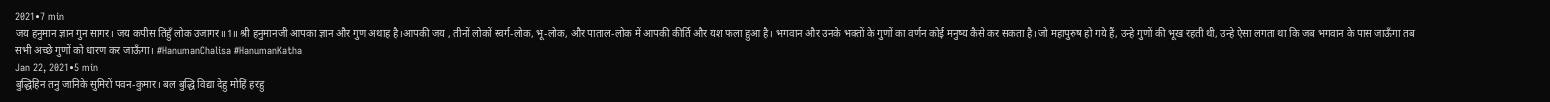2021•7 min
जय हनुमान ज्ञान गुन सागर। जय कपीस तिंहुँ लोक उजागर॥1॥ श्री हनुमानजी आपका ज्ञान और गुण अथाह है।आपकी जय , तीनों लोकों स्वर्ग-लोक, भू-लोक, और पाताल-लोक में आपकी कीर्ति और यश फला हुआ है। भगवान और उनके भक्तों के गुणों का वर्णन कोई मनुष्य कैसे कर सकता है।जो महापुरुष हो गये हैं, उन्हे गुणों की भूख रहती थी, उन्हे ऐसा लगता था कि जब भगवान के पास जाऊँगा तब सभी अच्छे गुणों को धारण कर जाऊँगा। #HanumanChalisa #HanumanKatha
Jan 22, 2021•5 min
बुद्धिहिन तनु जानिके सुमिरों पवन-कुमार। बल बुद्धि विद्या देहु मोहिं हरहु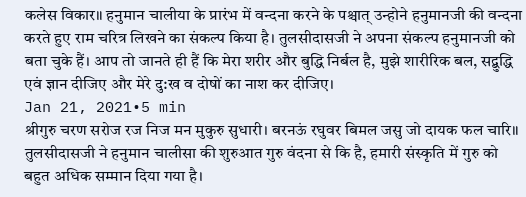कलेस विकार॥ हनुमान चालीया के प्रारंभ में वन्दना करने के पश्चात् उन्होने हनुमानजी की वन्दना करते हुए राम चरित्र लिखने का संकल्प किया है। तुलसीदासजी ने अपना संकल्प हनुमानजी को बता चुके हैं। आप तो जानते ही हैं कि मेरा शरीर और बुद्धि निर्बल है, मुझे शारीरिक बल, सद्बुद्धि एवं ज्ञान दीजिए और मेरे दु:ख व दोषों का नाश कर दीजिए।
Jan 21, 2021•5 min
श्रीगुरु चरण सरोज रज निज मन मुकुरु सुधारी। बरनऊं रघुवर बिमल जसु जो दायक फल चारि॥ तुलसीदासजी ने हनुमान चालीसा की शुरुआत गुरु वंदना से कि है, हमारी संस्कृति में गुरु को बहुत अधिक सम्मान दिया गया है।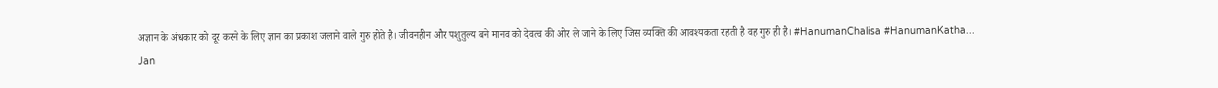अज्ञान के अंधकार को दूर करने के लिए ज्ञान का प्रकाश जलाने वाले गुरु होते है। जीवनहीन और पशुतुल्य बने मानव को देवत्व की ओर ले जाने के लिए जिस व्यक्ति की आवश्यकता रहती है वह गुरु ही है। #HanumanChalisa #HanumanKatha...
Jan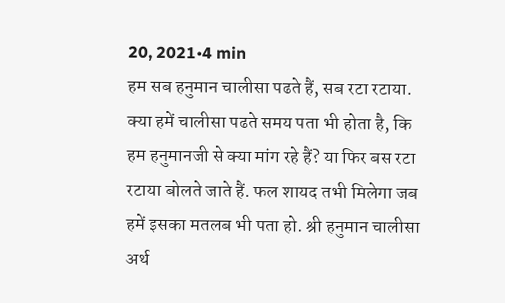20, 2021•4 min
हम सब हनुमान चालीसा पढते हैं, सब रटा रटाया. क्या हमें चालीसा पढते समय पता भी होता है, कि हम हनुमानजी से क्या मांग रहे हैं? या फिर बस रटा रटाया बोलते जाते हैं. फल शायद तभी मिलेगा जब हमें इसका मतलब भी पता हो. श्री हनुमान चालीसा अर्थ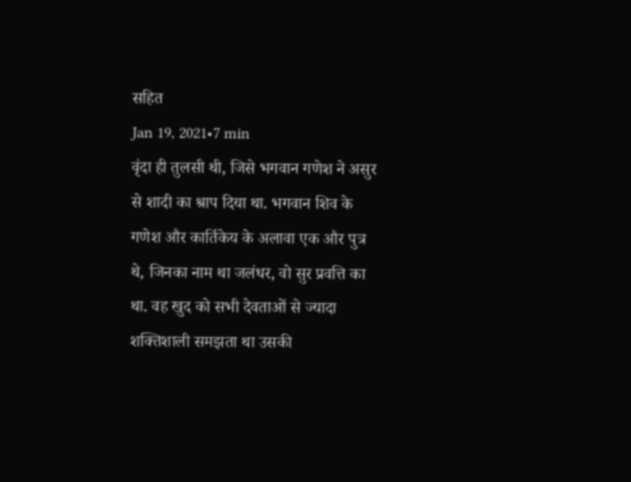सहित
Jan 19, 2021•7 min
वृंदा ही तुलसी थी, जिसे भगवान गणेश ने असुर से शादी का श्राप दिया था. भगवान शिव के गणेश और कार्तिकेय के अलावा एक और पुत्र थे, जिनका नाम था जलंधर, वो सुर प्रवत्ति का था. वह खुद को सभी देवताओं से ज्यादा शक्तिशाली समझता था उसकी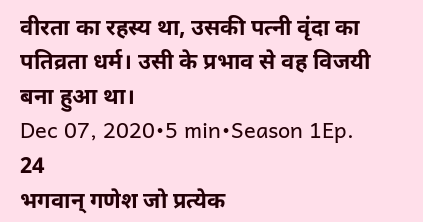वीरता का रहस्य था, उसकी पत्नी वृंदा का पतिव्रता धर्म। उसी के प्रभाव से वह विजयी बना हुआ था।
Dec 07, 2020•5 min•Season 1Ep. 24
भगवान् गणेश जो प्रत्येक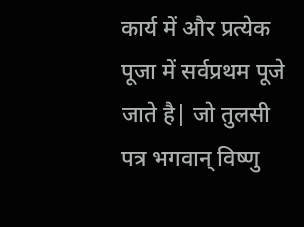कार्य में और प्रत्येक पूजा में सर्वप्रथम पूजे जाते है| जो तुलसी पत्र भगवान् विष्णु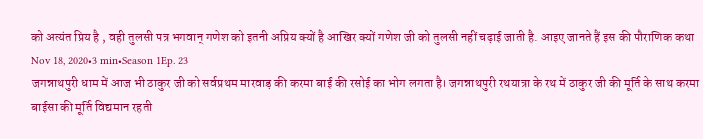को अत्यंत प्रिय है , वही तुलसी पत्र भगवान् गणेश को इतनी अप्रिय क्यों है आखिर क्यों गणेश जी को तुलसी नहीं चढ़ाई जाती है. आइए जानते हैं इस की पौराणिक कथा
Nov 18, 2020•3 min•Season 1Ep. 23
जगन्नाथपुरी धाम में आज भी ठाकुर जी को सर्वप्रथम मारवाड़ की करमा बाई की रसोई का भोग लगता है। जगन्नाथपुरी रथयात्रा के रथ में ठाकुर जी की मूर्ति के साथ करमा बाईसा की मूर्ति विद्यमान रहती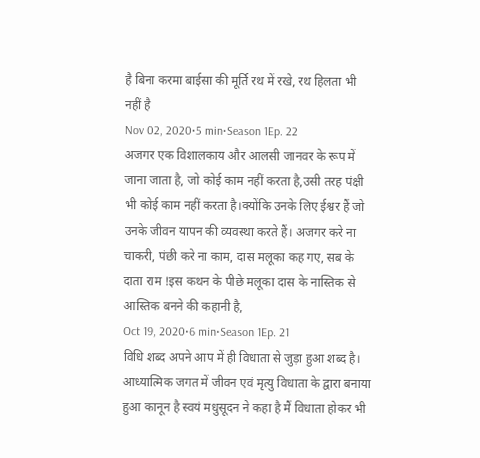है बिना करमा बाईसा की मूर्ति रथ में रखे, रथ हिलता भी नहीं है
Nov 02, 2020•5 min•Season 1Ep. 22
अजगर एक विशालकाय और आलसी जानवर के रूप में जाना जाता है, जो कोई काम नहीं करता है,उसी तरह पंक्षी भी कोई काम नहीं करता है।क्योंकि उनके लिए ईश्वर हैं जो उनके जीवन यापन की व्यवस्था करते हैं। अजगर करे ना चाकरी, पंछी करे ना काम, दास मलूका कह गए, सब के दाता राम !इस कथन के पीछे मलूका दास के नास्तिक से आस्तिक बनने की कहानी है,
Oct 19, 2020•6 min•Season 1Ep. 21
विधि शब्द अपने आप में ही विधाता से जुड़ा हुआ शब्द है। आध्यात्मिक जगत में जीवन एवं मृत्यु विधाता के द्वारा बनाया हुआ कानून है स्वयं मधुसूदन ने कहा है मैं विधाता होकर भी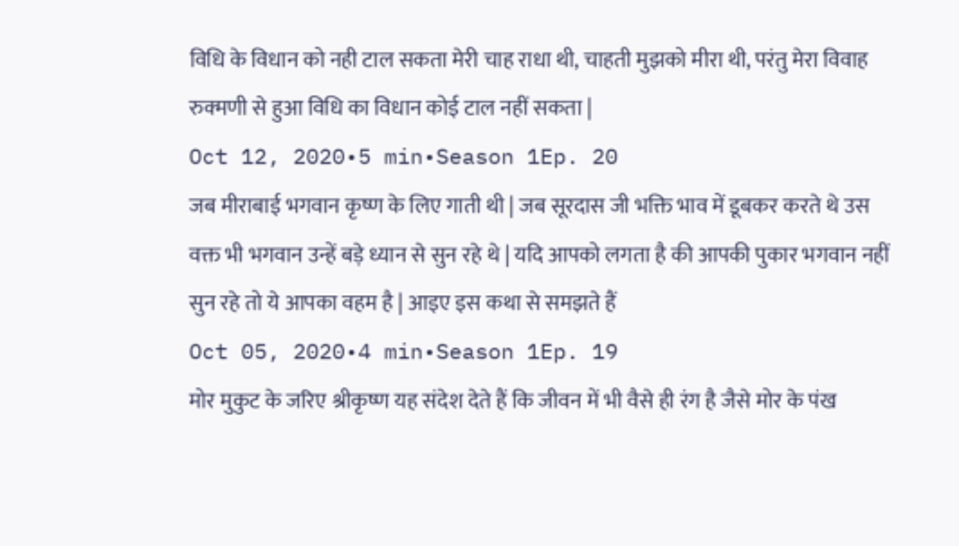विधि के विधान को नही टाल सकता मेरी चाह राधा थी, चाहती मुझको मीरा थी, परंतु मेरा विवाह रुक्मणी से हुआ विधि का विधान कोई टाल नहीं सकता |
Oct 12, 2020•5 min•Season 1Ep. 20
जब मीराबाई भगवान कृष्ण के लिए गाती थी | जब सूरदास जी भक्ति भाव में डूबकर करते थे उस वक्त भी भगवान उन्हें बड़े ध्यान से सुन रहे थे | यदि आपको लगता है की आपकी पुकार भगवान नहीं सुन रहे तो ये आपका वहम है | आइए इस कथा से समझते हैं
Oct 05, 2020•4 min•Season 1Ep. 19
मोर मुकुट के जरिए श्रीकृष्ण यह संदेश देते हैं कि जीवन में भी वैसे ही रंग है जैसे मोर के पंख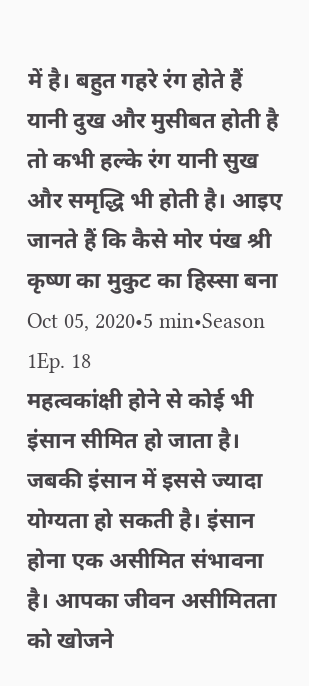में है। बहुत गहरे रंग होते हैं यानी दुख और मुसीबत होती है तो कभी हल्के रंग यानी सुख और समृद्धि भी होती है। आइए जानते हैं कि कैसे मोर पंख श्री कृष्ण का मुकुट का हिस्सा बना
Oct 05, 2020•5 min•Season 1Ep. 18
महत्वकांक्षी होने से कोई भी इंसान सीमित हो जाता है। जबकी इंसान में इससे ज्यादा योग्यता हो सकती है। इंसान होना एक असीमित संभावना है। आपका जीवन असीमितता को खोजने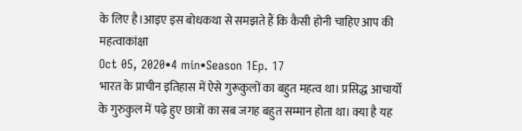के लिए है।आइए इस बोधकथा से समझते हैं कि कैसी होनी चाहिए आप की महत्वाकांक्षा
Oct 05, 2020•4 min•Season 1Ep. 17
भारत के प्राचीन इतिहास में ऐसे गुरूकुलों का बहुत महत्व था। प्रसिद्ध आचार्यों के गुरुकुल में पढ़े हुए छात्रों का सब जगह बहुत सम्मान होता था। क्या है यह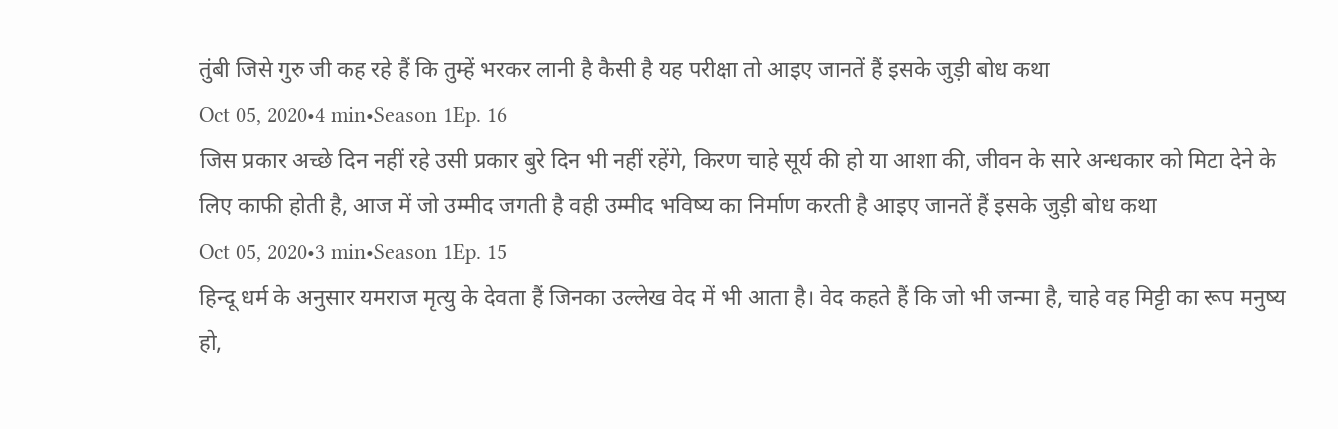तुंबी जिसे गुरु जी कह रहे हैं कि तुम्हें भरकर लानी है कैसी है यह परीक्षा तो आइए जानतें हैं इसके जुड़ी बोध कथा
Oct 05, 2020•4 min•Season 1Ep. 16
जिस प्रकार अच्छे दिन नहीं रहे उसी प्रकार बुरे दिन भी नहीं रहेंगे, किरण चाहे सूर्य की हो या आशा की, जीवन के सारे अन्धकार को मिटा देने के लिए काफी होती है, आज में जो उम्मीद जगती है वही उम्मीद भविष्य का निर्माण करती है आइए जानतें हैं इसके जुड़ी बोध कथा
Oct 05, 2020•3 min•Season 1Ep. 15
हिन्दू धर्म के अनुसार यमराज मृत्यु के देवता हैं जिनका उल्लेख वेद में भी आता है। वेद कहते हैं कि जो भी जन्मा है, चाहे वह मिट्टी का रूप मनुष्य हो,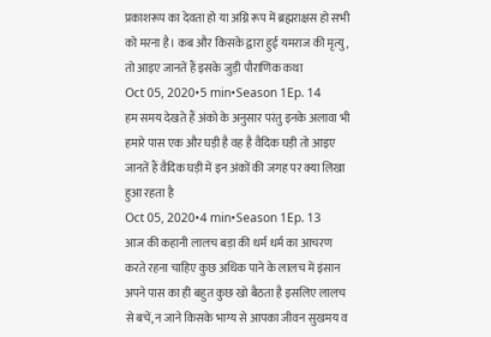प्रकाशरूप का देवता हो या अग्नि रूप में ब्रह्मराक्षस हो सभी को मरना है। कब और किसके द्वारा हुई यमराज की मृत्यु, तो आइए जानतें हैं इसके जुड़ी पौराणिक कथा
Oct 05, 2020•5 min•Season 1Ep. 14
हम समय देखते हैं अंको के अनुसार परंतु इनके अलावा भी हमारे पास एक और घड़ी है वह है वैदिक घड़ी तो आइए जानतें हैं वैदिक घड़ी में इन अंकों की जगह पर क्या लिखा हुआ रहता है
Oct 05, 2020•4 min•Season 1Ep. 13
आज की कहानी लालच बड़ा की धर्म धर्म का आचरण करते रहना चाहिए कुछ अधिक पाने के लालच में इंसान अपने पास का ही बहुत कुछ खो बैठता है इसलिए लालच से बचें, न जाने किसके भाग्य से आपका जीवन सुखमय व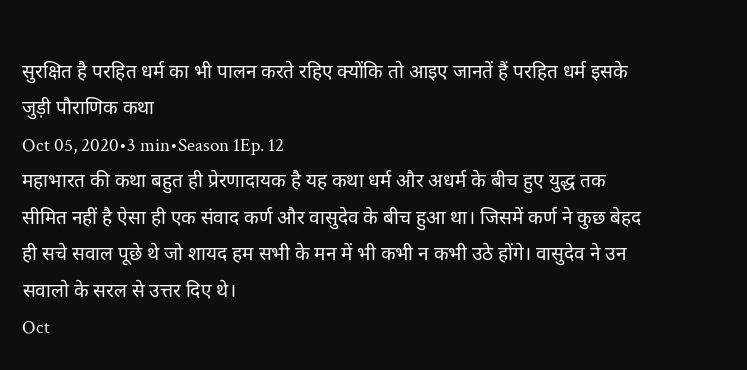सुरक्षित है परहित धर्म का भी पालन करते रहिए क्योंकि तो आइए जानतें हैं परहित धर्म इसके जुड़ी पौराणिक कथा
Oct 05, 2020•3 min•Season 1Ep. 12
महाभारत की कथा बहुत ही प्रेरणादायक है यह कथा धर्म और अधर्म के बीच हुए युद्ध तक सीमित नहीं है ऐसा ही एक संवाद कर्ण और वासुदेव के बीच हुआ था। जिसमें कर्ण ने कुछ बेहद ही सचे सवाल पूछे थे जो शायद हम सभी के मन में भी कभी न कभी उठे होंगे। वासुदेव ने उन सवालो के सरल से उत्तर दिए थे।
Oct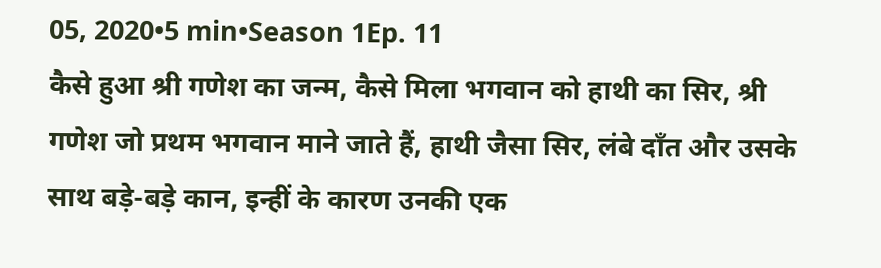05, 2020•5 min•Season 1Ep. 11
कैसे हुआ श्री गणेश का जन्म, कैसे मिला भगवान को हाथी का सिर, श्री गणेश जो प्रथम भगवान माने जाते हैं, हाथी जैसा सिर, लंबे दाँत और उसके साथ बड़े-बड़े कान, इन्हीं के कारण उनकी एक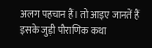अलग पहचान हैं। तो आइए जानतें हैं इसके जुड़ी पौराणिक कथा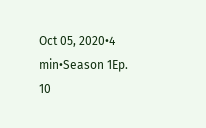Oct 05, 2020•4 min•Season 1Ep. 10